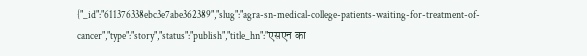{"_id":"611376338ebc3e7abe362389","slug":"agra-sn-medical-college-patients-waiting-for-treatment-of-cancer","type":"story","status":"publish","title_hn":"एसएन का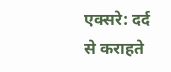एक्सरे: दर्द से कराहते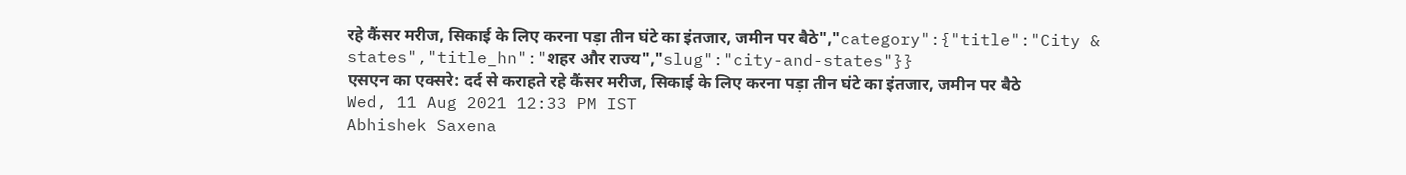रहे कैंसर मरीज, सिकाई के लिए करना पड़ा तीन घंटे का इंतजार, जमीन पर बैठे","category":{"title":"City & states","title_hn":"शहर और राज्य","slug":"city-and-states"}}
एसएन का एक्सरे: दर्द से कराहते रहे कैंसर मरीज, सिकाई के लिए करना पड़ा तीन घंटे का इंतजार, जमीन पर बैठे
Wed, 11 Aug 2021 12:33 PM IST
Abhishek Saxena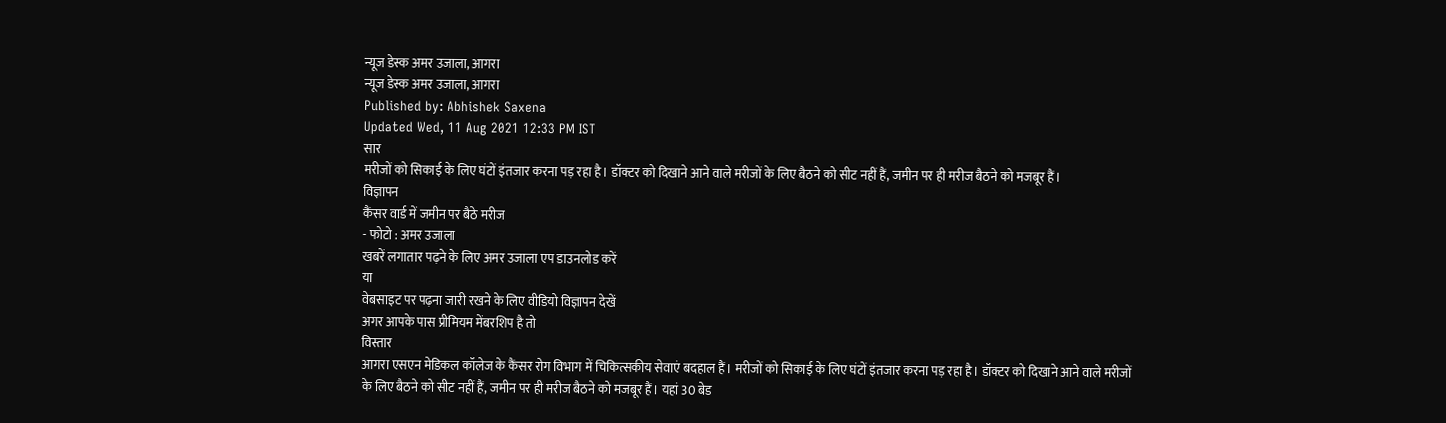न्यूज डेस्क अमर उजाला, आगरा
न्यूज डेस्क अमर उजाला, आगरा
Published by: Abhishek Saxena
Updated Wed, 11 Aug 2021 12:33 PM IST
सार
मरीजों को सिकाई के लिए घंटों इंतजार करना पड़ रहा है। डॉक्टर को दिखाने आने वाले मरीजों के लिए बैठने को सीट नहीं हैं, जमीन पर ही मरीज बैठने को मजबूर हैं।
विज्ञापन
कैंसर वार्ड में जमीन पर बैठे मरीज
- फोटो : अमर उजाला
खबरें लगातार पढ़ने के लिए अमर उजाला एप डाउनलोड करें
या
वेबसाइट पर पढ़ना जारी रखने के लिए वीडियो विज्ञापन देखें
अगर आपके पास प्रीमियम मेंबरशिप है तो
विस्तार
आगरा एसएन मेडिकल कॉलेज के कैंसर रोग विभाग में चिकित्सकीय सेवाएं बदहाल हैं। मरीजों को सिकाई के लिए घंटों इंतजार करना पड़ रहा है। डॉक्टर को दिखाने आने वाले मरीजों के लिए बैठने को सीट नहीं हैं, जमीन पर ही मरीज बैठने को मजबूर हैं। यहां 30 बेड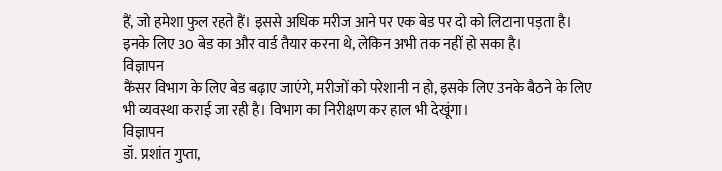हैं, जो हमेशा फुल रहते हैं। इससे अधिक मरीज आने पर एक बेड पर दो को लिटाना पड़ता है। इनके लिए 30 बेड का और वार्ड तैयार करना थे, लेकिन अभी तक नहीं हो सका है।
विज्ञापन
कैंसर विभाग के लिए बेड बढ़ाए जाएंगे, मरीजों को परेशानी न हो, इसके लिए उनके बैठने के लिए भी व्यवस्था कराई जा रही है। विभाग का निरीक्षण कर हाल भी देखूंगा।
विज्ञापन
डॉ. प्रशांत गुप्ता,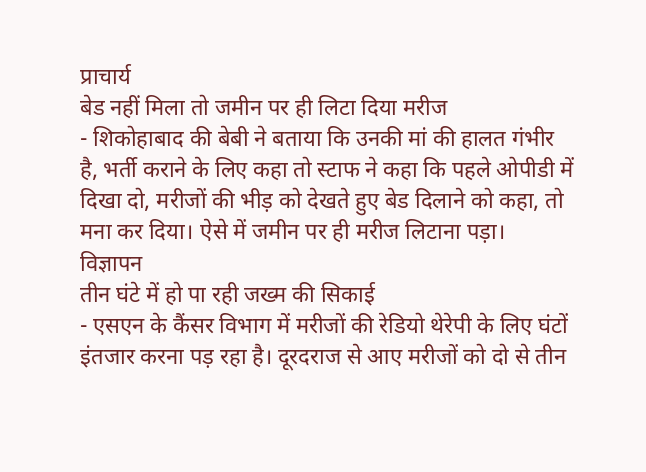प्राचार्य
बेड नहीं मिला तो जमीन पर ही लिटा दिया मरीज
- शिकोहाबाद की बेबी ने बताया कि उनकी मां की हालत गंभीर है, भर्ती कराने के लिए कहा तो स्टाफ ने कहा कि पहले ओपीडी में दिखा दो, मरीजों की भीड़ को देखते हुए बेड दिलाने को कहा, तो मना कर दिया। ऐसे में जमीन पर ही मरीज लिटाना पड़ा।
विज्ञापन
तीन घंटे में हो पा रही जख्म की सिकाई
- एसएन के कैंसर विभाग में मरीजों की रेडियो थेरेपी के लिए घंटों इंतजार करना पड़ रहा है। दूरदराज से आए मरीजों को दो से तीन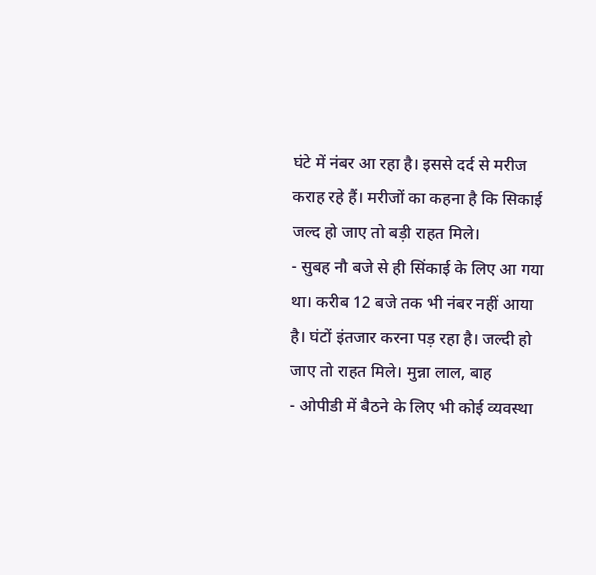घंटे में नंबर आ रहा है। इससे दर्द से मरीज कराह रहे हैं। मरीजों का कहना है कि सिकाई जल्द हो जाए तो बड़ी राहत मिले।
- सुबह नौ बजे से ही सिंकाई के लिए आ गया था। करीब 12 बजे तक भी नंबर नहीं आया है। घंटों इंतजार करना पड़ रहा है। जल्दी हो जाए तो राहत मिले। मुन्ना लाल, बाह
- ओपीडी में बैठने के लिए भी कोई व्यवस्था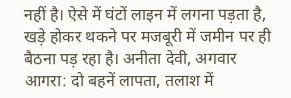नहीं है। ऐसे में घंटों लाइन में लगना पड़ता है, खड़े होकर थकने पर मजबूरी में जमीन पर ही बैठना पड़ रहा है। अनीता देवी, अगवार
आगरा: दो बहनें लापता, तलाश में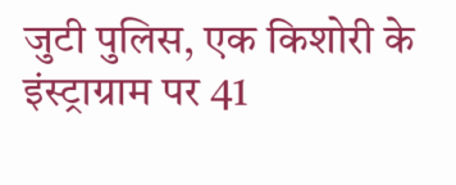जुटी पुलिस, एक किशोरी के इंस्ट्राग्राम पर 41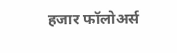हजार फॉलोअर्स